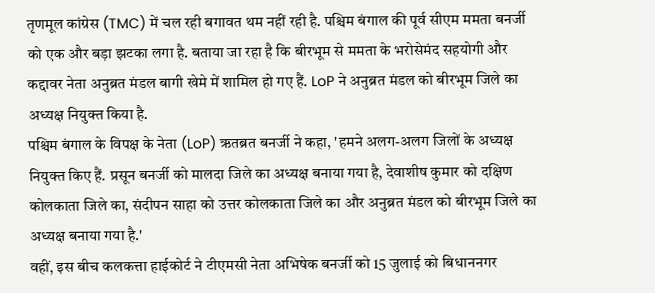तृणमूल कांग्रेस (TMC) में चल रही बगावत थम नहीं रही है. पश्चिम बंगाल की पूर्व सीएम ममता बनर्जी को एक और बड़ा झटका लगा है. बताया जा रहा है कि बीरभूम से ममता के भरोसेमंद सहयोगी और कद्दावर नेता अनुब्रत मंडल बागी खेमे में शामिल हो गए हैं. LoP ने अनुब्रत मंडल को बीरभूम जिले का अध्यक्ष नियुक्त किया है.
पश्चिम बंगाल के विपक्ष के नेता (LoP) ऋतब्रत बनर्जी ने कहा, 'हमने अलग-अलग जिलों के अध्यक्ष नियुक्त किए हैं. प्रसून बनर्जी को मालदा जिले का अध्यक्ष बनाया गया है, देवाशीष कुमार को दक्षिण कोलकाता जिले का, संदीपन साहा को उत्तर कोलकाता जिले का और अनुब्रत मंडल को बीरभूम जिले का अध्यक्ष बनाया गया है.'
वहीं, इस बीच कलकत्ता हाईकोर्ट ने टीएमसी नेता अभिषेक बनर्जी को 15 जुलाई को बिधाननगर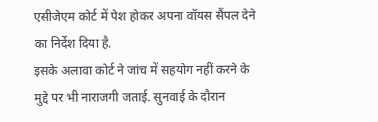एसीजेएम कोर्ट में पेश होकर अपना वॉयस सैंपल देने का निर्देश दिया है.
इसके अलावा कोर्ट ने जांच में सहयोग नहीं करने के मुद्दे पर भी नाराजगी जताई. सुनवाई के दौरान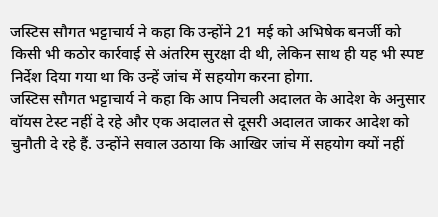जस्टिस सौगत भट्टाचार्य ने कहा कि उन्होंने 21 मई को अभिषेक बनर्जी को किसी भी कठोर कार्रवाई से अंतरिम सुरक्षा दी थी, लेकिन साथ ही यह भी स्पष्ट निर्देश दिया गया था कि उन्हें जांच में सहयोग करना होगा.
जस्टिस सौगत भट्टाचार्य ने कहा कि आप निचली अदालत के आदेश के अनुसार वॉयस टेस्ट नहीं दे रहे और एक अदालत से दूसरी अदालत जाकर आदेश को चुनौती दे रहे हैं. उन्होंने सवाल उठाया कि आखिर जांच में सहयोग क्यों नहीं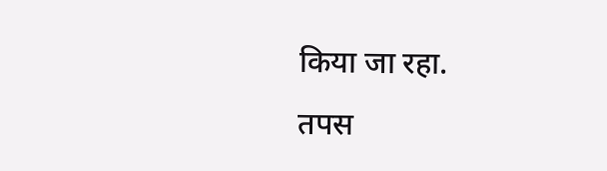किया जा रहा.
तपस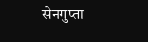सेनगुप्ता